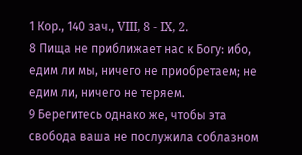1 Кор., 140 зач., VIII, 8 - IX, 2.
8 Пища не приближает нас к Богу: ибо, едим ли мы, ничего не приобретаем; не едим ли, ничего не теряем.
9 Берегитесь однако же, чтобы эта свобода ваша не послужила соблазном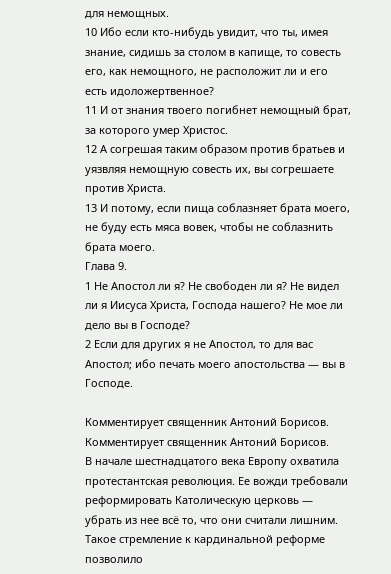для немощных.
10 Ибо если кто-нибудь увидит, что ты, имея знание, сидишь за столом в капище, то совесть его, как немощного, не расположит ли и его есть идоложертвенное?
11 И от знания твоего погибнет немощный брат, за которого умер Христос.
12 А согрешая таким образом против братьев и уязвляя немощную совесть их, вы согрешаете против Христа.
13 И потому, если пища соблазняет брата моего, не буду есть мяса вовек, чтобы не соблазнить брата моего.
Глава 9.
1 Не Апостол ли я? Не свободен ли я? Не видел ли я Иисуса Христа, Господа нашего? Не мое ли дело вы в Господе?
2 Если для других я не Апостол, то для вас Апостол; ибо печать моего апостольства — вы в Господе.

Комментирует священник Антоний Борисов.
Комментирует священник Антоний Борисов.
В начале шестнадцатого века Европу охватила протестантская революция. Ее вожди требовали реформировать Католическую церковь — убрать из нее всё то, что они считали лишним. Такое стремление к кардинальной реформе позволило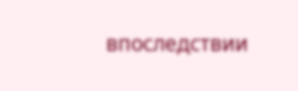впоследствии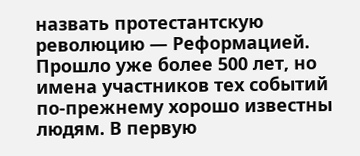назвать протестантскую революцию — Реформацией. Прошло уже более 500 лет, но имена участников тех событий по-прежнему хорошо известны людям. В первую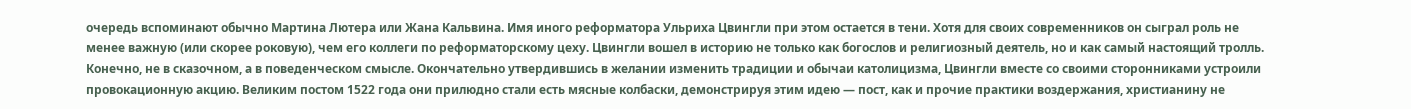очередь вспоминают обычно Мартина Лютера или Жана Кальвина. Имя иного реформатора Ульриха Цвингли при этом остается в тени. Хотя для своих современников он сыграл роль не менее важную (или скорее роковую), чем его коллеги по реформаторскому цеху. Цвингли вошел в историю не только как богослов и религиозный деятель, но и как самый настоящий тролль. Конечно, не в сказочном, а в поведенческом смысле. Окончательно утвердившись в желании изменить традиции и обычаи католицизма, Цвингли вместе со своими сторонниками устроили провокационную акцию. Великим постом 1522 года они прилюдно стали есть мясные колбаски, демонстрируя этим идею — пост, как и прочие практики воздержания, христианину не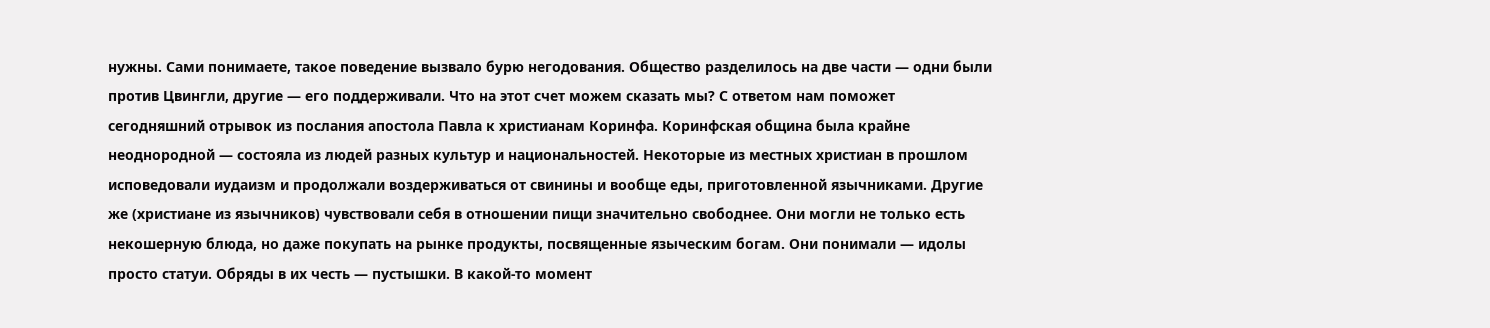нужны. Сами понимаете, такое поведение вызвало бурю негодования. Общество разделилось на две части — одни были против Цвингли, другие — его поддерживали. Что на этот счет можем сказать мы? С ответом нам поможет сегодняшний отрывок из послания апостола Павла к христианам Коринфа. Коринфская община была крайне неоднородной — состояла из людей разных культур и национальностей. Некоторые из местных христиан в прошлом исповедовали иудаизм и продолжали воздерживаться от свинины и вообще еды, приготовленной язычниками. Другие же (христиане из язычников) чувствовали себя в отношении пищи значительно свободнее. Они могли не только есть некошерную блюда, но даже покупать на рынке продукты, посвященные языческим богам. Они понимали — идолы просто статуи. Обряды в их честь — пустышки. В какой-то момент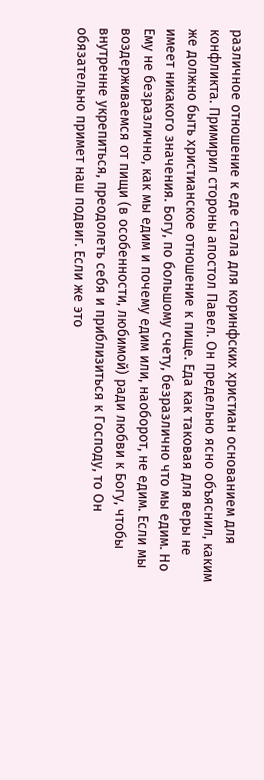различное отношение к еде стала для коринфских христиан основанием для конфликта. Примирил стороны апостол Павел. Он предельно ясно объяснил, каким же должно быть христианское отношение к пище. Еда как таковая для веры не имеет никакого значения. Богу, по большому счету, безразлично что мы едим. Но Ему не безразлично, как мы едим и почему едим или, наоборот, не едим. Если мы воздерживаемся от пищи (в особенности, любимой) ради любви к Богу, чтобы внутренне укрепиться, преодолеть себя и приблизиться к Господу, то Он обязательно примет наш подвиг. Если же это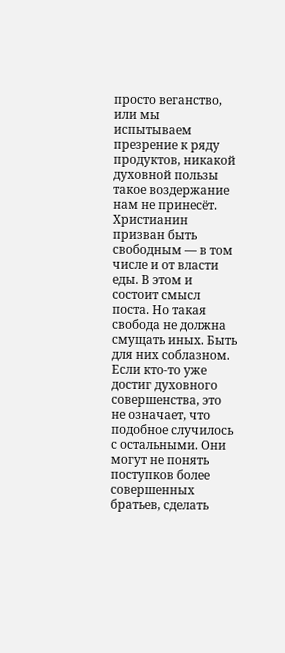просто веганство, или мы испытываем презрение к ряду продуктов, никакой духовной пользы такое воздержание нам не принесёт. Христианин призван быть свободным — в том числе и от власти еды. В этом и состоит смысл поста. Но такая свобода не должна смущать иных. Быть для них соблазном. Если кто-то уже достиг духовного совершенства, это не означает, что подобное случилось с остальными. Они могут не понять поступков более совершенных братьев, сделать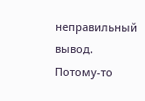неправильный вывод. Потому-то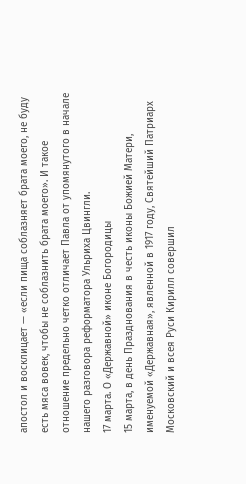апостол и восклицает — «если пища соблазняет брата моего, не буду есть мяса вовек, чтобы не соблазнить брата моего». И такое отношение предельно четко отличает Павла от упомянутого в начале нашего разговора реформатора Ульриха Цвингли.
17 марта. О «Державной» иконе Богородицы
15 марта, в день Празднования в честь иконы Божией Матери, именуемой «Державная», явленной в 1917 году, Святейший Патриарх Московский и всея Руси Кирилл совершил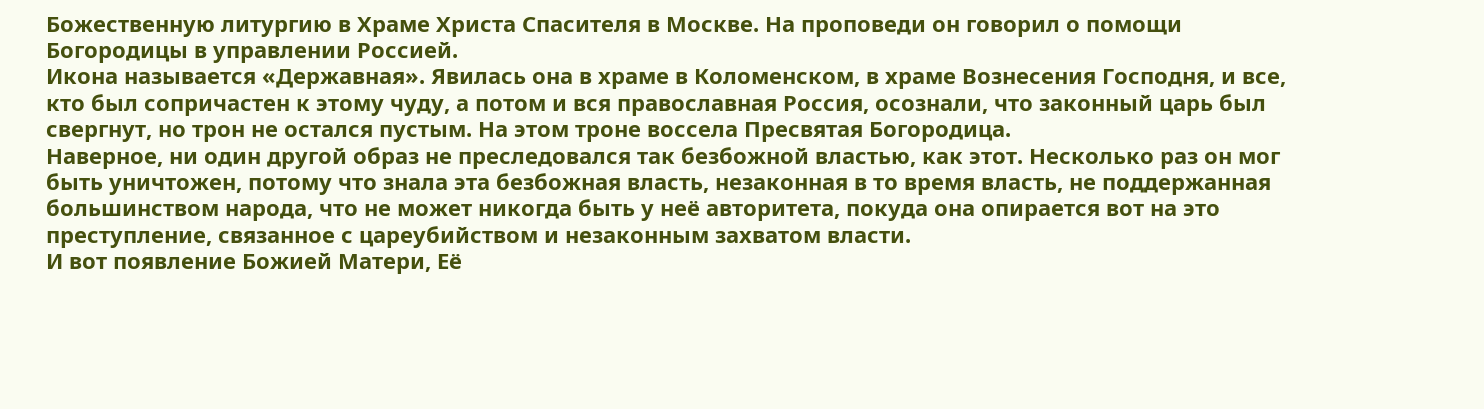Божественную литургию в Храме Христа Спасителя в Москве. На проповеди он говорил о помощи Богородицы в управлении Россией.
Икона называется «Державная». Явилась она в храме в Коломенском, в храме Вознесения Господня, и все, кто был сопричастен к этому чуду, а потом и вся православная Россия, осознали, что законный царь был свергнут, но трон не остался пустым. На этом троне воссела Пресвятая Богородица.
Наверное, ни один другой образ не преследовался так безбожной властью, как этот. Несколько раз он мог быть уничтожен, потому что знала эта безбожная власть, незаконная в то время власть, не поддержанная большинством народа, что не может никогда быть у неё авторитета, покуда она опирается вот на это преступление, связанное с цареубийством и незаконным захватом власти.
И вот появление Божией Матери, Её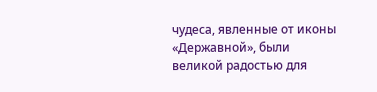чудеса, явленные от иконы «Державной», были великой радостью для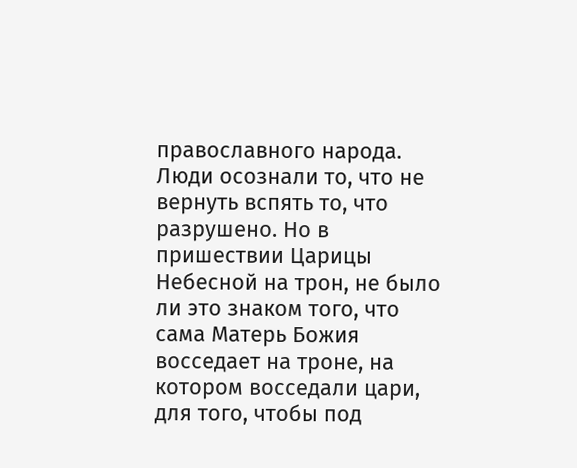православного народа. Люди осознали то, что не вернуть вспять то, что разрушено. Но в пришествии Царицы Небесной на трон, не было ли это знаком того, что сама Матерь Божия восседает на троне, на котором восседали цари, для того, чтобы под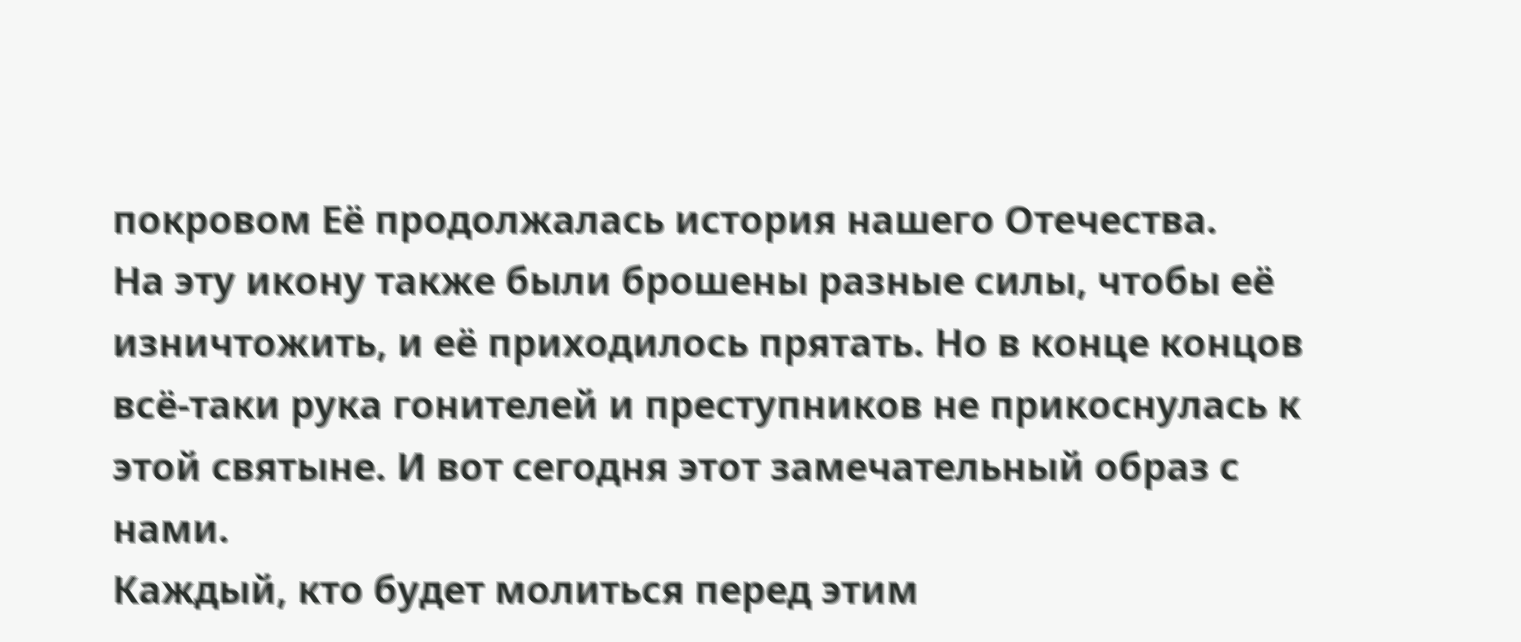покровом Её продолжалась история нашего Отечества.
На эту икону также были брошены разные силы, чтобы её изничтожить, и её приходилось прятать. Но в конце концов всё-таки рука гонителей и преступников не прикоснулась к этой святыне. И вот сегодня этот замечательный образ с нами.
Каждый, кто будет молиться перед этим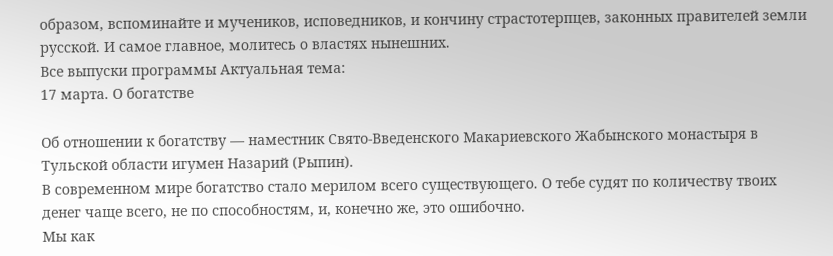образом, вспоминайте и мучеников, исповедников, и кончину страстотерпцев, законных правителей земли русской. И самое главное, молитесь о властях нынешних.
Все выпуски программы Актуальная тема:
17 марта. О богатстве

Об отношении к богатству — наместник Свято-Введенского Макариевского Жабынского монастыря в Тульской области игумен Назарий (Рыпин).
В современном мире богатство стало мерилом всего существующего. О тебе судят по количеству твоих денег чаще всего, не по способностям, и, конечно же, это ошибочно.
Мы как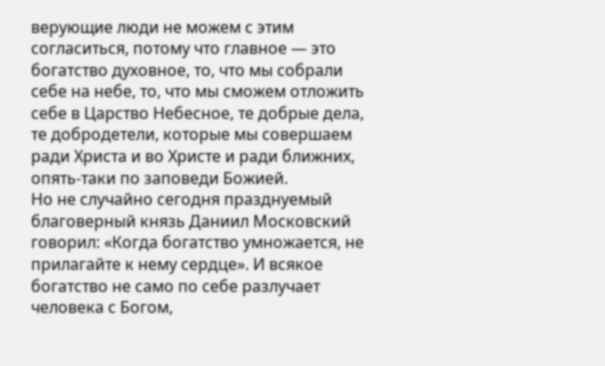верующие люди не можем с этим согласиться, потому что главное — это богатство духовное, то, что мы собрали себе на небе, то, что мы сможем отложить себе в Царство Небесное, те добрые дела, те добродетели, которые мы совершаем ради Христа и во Христе и ради ближних, опять-таки по заповеди Божией.
Но не случайно сегодня празднуемый благоверный князь Даниил Московский говорил: «Когда богатство умножается, не прилагайте к нему сердце». И всякое богатство не само по себе разлучает человека с Богом,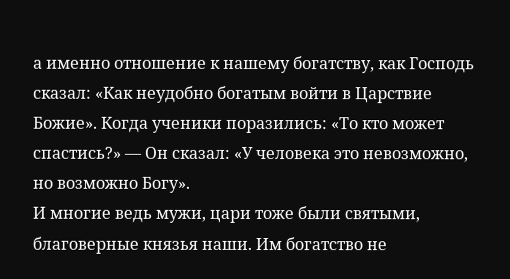а именно отношение к нашему богатству, как Господь сказал: «Как неудобно богатым войти в Царствие Божие». Когда ученики поразились: «То кто может спастись?» — Он сказал: «У человека это невозможно, но возможно Богу».
И многие ведь мужи, цари тоже были святыми, благоверные князья наши. Им богатство не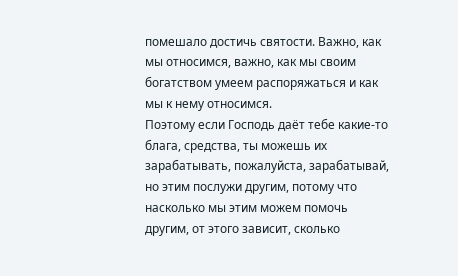помешало достичь святости. Важно, как мы относимся, важно, как мы своим богатством умеем распоряжаться и как мы к нему относимся.
Поэтому если Господь даёт тебе какие-то блага, средства, ты можешь их зарабатывать, пожалуйста, зарабатывай, но этим послужи другим, потому что насколько мы этим можем помочь другим, от этого зависит, сколько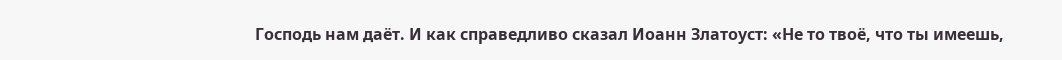Господь нам даёт. И как справедливо сказал Иоанн Златоуст: «Не то твоё, что ты имеешь,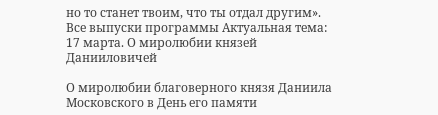но то станет твоим, что ты отдал другим».
Все выпуски программы Актуальная тема:
17 марта. О миролюбии князей Данииловичей

О миролюбии благоверного князя Даниила Московского в День его памяти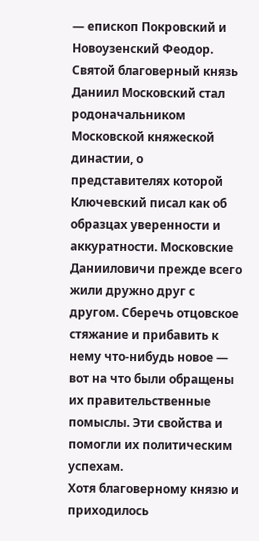— епископ Покровский и Новоузенский Феодор.
Святой благоверный князь Даниил Московский стал родоначальником Московской княжеской династии, о представителях которой Ключевский писал как об образцах уверенности и аккуратности. Московские Данииловичи прежде всего жили дружно друг с другом. Сберечь отцовское стяжание и прибавить к нему что-нибудь новое — вот на что были обращены их правительственные помыслы. Эти свойства и помогли их политическим успехам.
Хотя благоверному князю и приходилось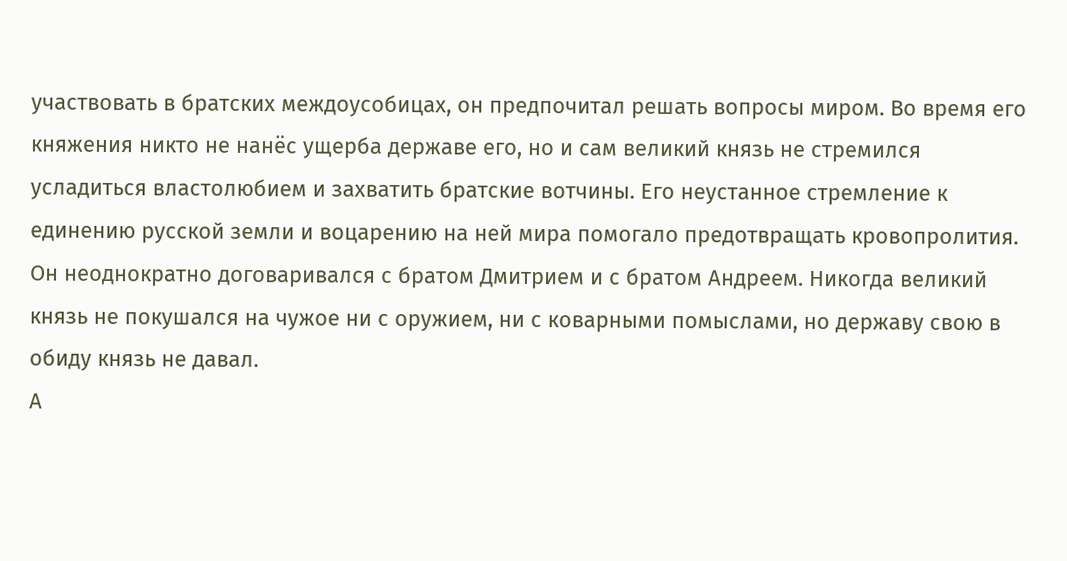участвовать в братских междоусобицах, он предпочитал решать вопросы миром. Во время его княжения никто не нанёс ущерба державе его, но и сам великий князь не стремился усладиться властолюбием и захватить братские вотчины. Его неустанное стремление к единению русской земли и воцарению на ней мира помогало предотвращать кровопролития. Он неоднократно договаривался с братом Дмитрием и с братом Андреем. Никогда великий князь не покушался на чужое ни с оружием, ни с коварными помыслами, но державу свою в обиду князь не давал.
А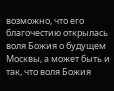возможно, что его благочестию открылась воля Божия о будущем Москвы, а может быть и так, что воля Божия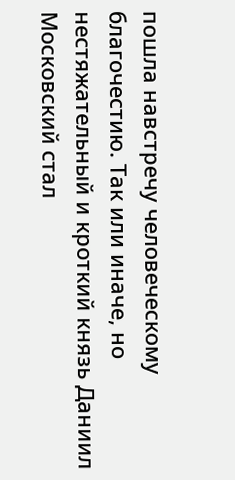пошла навстречу человеческому благочестию. Так или иначе, но нестяжательный и кроткий князь Даниил Московский стал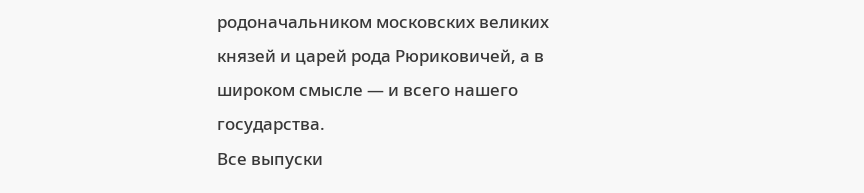родоначальником московских великих князей и царей рода Рюриковичей, а в широком смысле — и всего нашего государства.
Все выпуски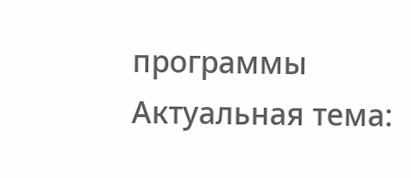программы Актуальная тема: